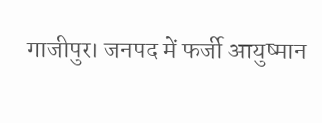गाजीपुर। जनपद में फर्जी आयुष्मान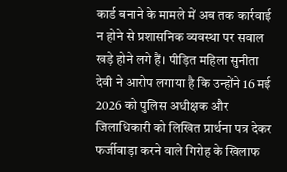कार्ड बनाने के मामले में अब तक कार्रवाई न होने से प्रशासनिक व्यवस्था पर सवाल खड़े होने लगे हैं। पीड़ित महिला सुनीता देवी ने आरोप लगाया है कि उन्होंने 16 मई 2026 को पुलिस अधीक्षक और जिलाधिकारी को लिखित प्रार्थना पत्र देकर फर्जीवाड़ा करने वाले गिरोह के खिलाफ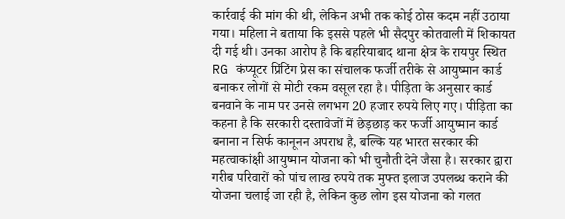कार्रवाई की मांग की थी, लेकिन अभी तक कोई ठोस कदम नहीं उठाया गया। महिला ने बताया कि इससे पहले भी सैदपुर कोतवाली में शिकायत दी गई थी। उनका आरोप है कि बहरियाबाद थाना क्षेत्र के रायपुर स्थित RG कंप्यूटर प्रिंटिंग प्रेस का संचालक फर्जी तरीके से आयुष्मान कार्ड बनाकर लोगों से मोटी रकम वसूल रहा है। पीड़िता के अनुसार कार्ड बनवाने के नाम पर उनसे लगभग 20 हजार रुपये लिए गए। पीड़िता का कहना है कि सरकारी दस्तावेजों में छेड़छाड़ कर फर्जी आयुष्मान कार्ड बनाना न सिर्फ कानूनन अपराध है, बल्कि यह भारत सरकार की महत्वाकांक्षी आयुष्मान योजना को भी चुनौती देने जैसा है। सरकार द्वारा गरीब परिवारों को पांच लाख रुपये तक मुफ्त इलाज उपलब्ध कराने की योजना चलाई जा रही है, लेकिन कुछ लोग इस योजना को गलत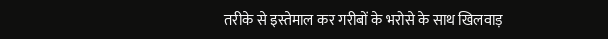तरीके से इस्तेमाल कर गरीबों के भरोसे के साथ खिलवाड़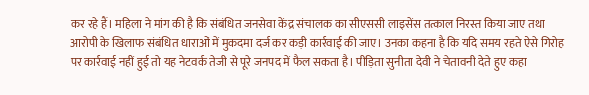कर रहे हैं। महिला ने मांग की है कि संबंधित जनसेवा केंद्र संचालक का सीएससी लाइसेंस तत्काल निरस्त किया जाए तथा आरोपी के खिलाफ संबंधित धाराओं में मुकदमा दर्ज कर कड़ी कार्रवाई की जाए। उनका कहना है कि यदि समय रहते ऐसे गिरोह पर कार्रवाई नहीं हुई तो यह नेटवर्क तेजी से पूरे जनपद में फैल सकता है। पीड़िता सुनीता देवी ने चेतावनी देते हुए कहा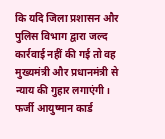कि यदि जिला प्रशासन और पुलिस विभाग द्वारा जल्द कार्रवाई नहीं की गई तो वह मुख्यमंत्री और प्रधानमंत्री से न्याय की गुहार लगाएंगी।
फर्जी आयुष्मान कार्ड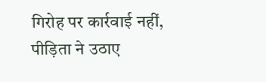गिरोह पर कार्रवाई नहीं, पीड़िता ने उठाए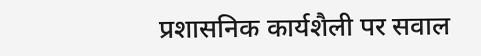प्रशासनिक कार्यशैली पर सवाल